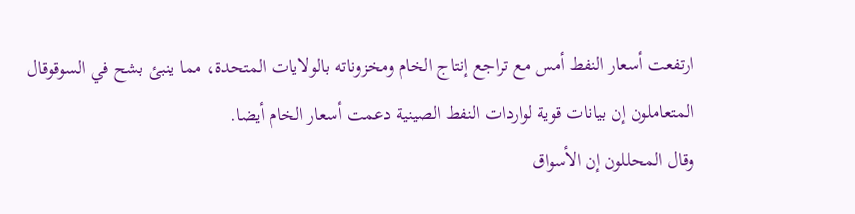ارتفعت أسعار النفط أمس مع تراجع إنتاج الخام ومخزوناته بالولايات المتحدة، مما ينبئ بشح في السوقوقال المتعاملون إن بيانات قوية لواردات النفط الصينية دعمت أسعار الخام أيضا.
وقال المحللون إن الأسواق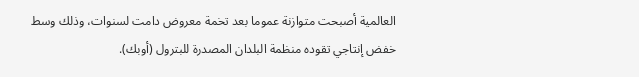العالمية أصبحت متوازنة عموما بعد تخمة معروض دامت لسنوات، وذلك وسط خفض إنتاجي تقوده منظمة البلدان المصدرة للبترول (أوبك).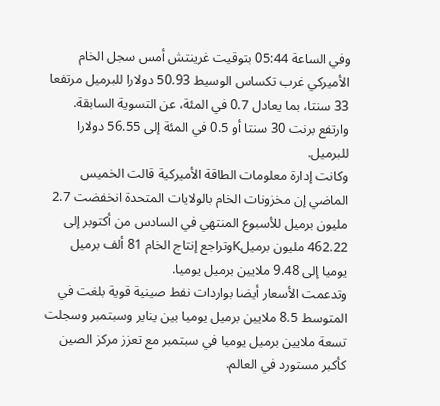وفي الساعة 05:44 بتوقيت غرينتش أمس سجل الخام الأميركي غرب تكساس الوسيط 50.93 دولارا للبرميل مرتفعا 33 سنتا، بما يعادل 0.7 في المئة، عن التسوية السابقة. وارتفع برنت 30 سنتا أو 0.5 في المئة إلى 56.55 دولارا للبرميل.
وكانت إدارة معلومات الطاقة الأميركية قالت الخميس الماضي إن مخزونات الخام بالولايات المتحدة انخفضت 2.7 مليون برميل للأسبوع المنتهي في السادس من أكتوبر إلى 462.22 مليون برميلKوتراجع إنتاج الخام 81 ألف برميل يوميا إلى 9.48 ملايين برميل يوميا.
وتدعمت الأسعار أيضا بواردات نفط صينية قوية بلغت في المتوسط 8.5 ملايين برميل يوميا بين يناير وسبتمبر وسجلت تسعة ملايين برميل يوميا في سبتمبر مع تعزز مركز الصين كأكبر مستورد في العالم.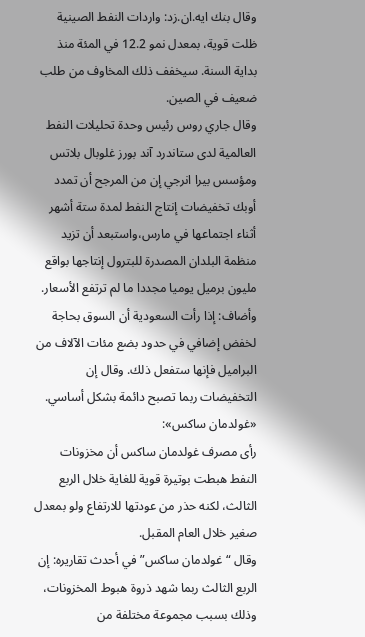وقال بنك ايه.ان.زد: واردات النفط الصينية ظلت قوية، بمعدل نمو 12.2 في المئة منذ بداية السنة. سيخفف ذلك المخاوف من طلب ضعيف في الصين.
وقال جاري روس رئيس وحدة تحليلات النفط العالمية لدى ستاندرد آند بورز غلوبال بلاتس ومؤسس بيرا انرجي إن من المرجح أن تمدد أوبك تخفيضات إنتاج النفط لمدة ستة أشهر أثناء اجتماعها في مارس،واستبعد أن تزيد منظمة البلدان المصدرة للبترول إنتاجها بواقع مليون برميل يوميا مجددا ما لم ترتفع الأسعار.
وأضاف: إذا رأت السعودية أن السوق بحاجة لخفض إضافي في حدود بضع مئات الآلاف من البراميل فإنها ستفعل ذلك. وقال إن التخفيضات ربما تصبح دائمة بشكل أساسي.
«غولدمان ساكس»:
رأى مصرف غولدمان ساكس أن مخزونات النفط هبطت بوتيرة قوية للغاية خلال الربع الثالث، لكنه حذر من عودتها للارتفاع ولو بمعدل صغير خلال العام المقبل.
وقال “غولدمان ساكس” في أحدث تقاريره: إن الربع الثالث ربما شهد ذروة هبوط المخزونات، وذلك بسبب مجموعة مختلفة من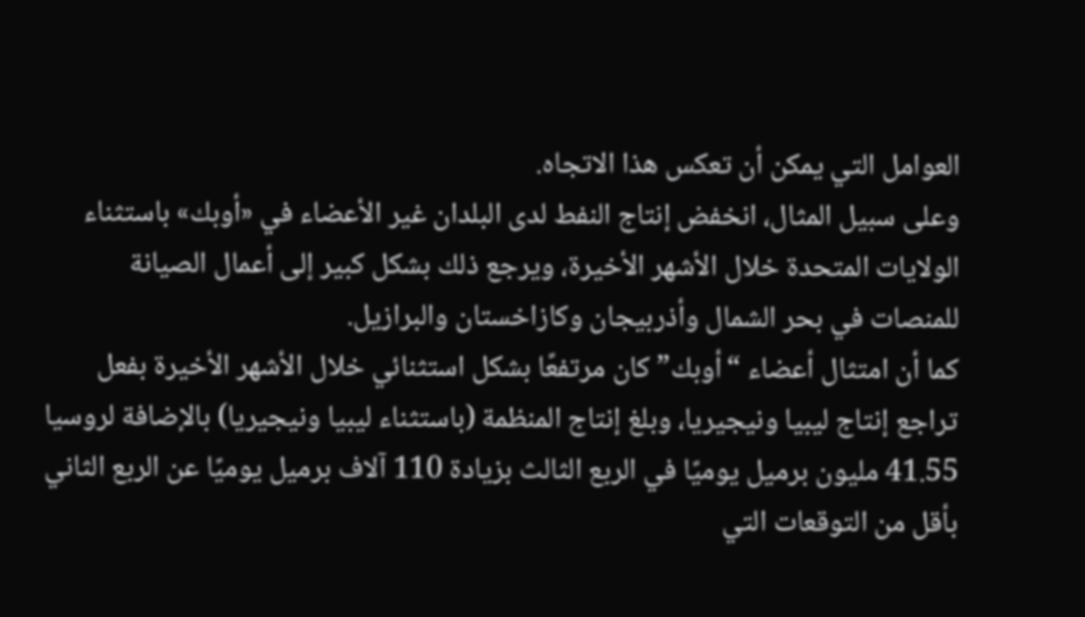العوامل التي يمكن أن تعكس هذا الاتجاه.
وعلى سبيل المثال، انخفض إنتاج النفط لدى البلدان غير الأعضاء في «أوبك» باستثناء الولايات المتحدة خلال الأشهر الأخيرة، ويرجع ذلك بشكل كبير إلى أعمال الصيانة للمنصات في بحر الشمال وأذربيجان وكازاخستان والبرازيل.
كما أن امتثال أعضاء “أوبك” كان مرتفعًا بشكل استثنائي خلال الأشهر الأخيرة بفعل تراجع إنتاج ليبيا ونيجيريا، وبلغ إنتاج المنظمة (باستثناء ليبيا ونيجيريا) بالإضافة لروسيا 41.55 مليون برميل يوميًا في الربع الثالث بزيادة 110 آلاف برميل يوميًا عن الربع الثاني بأقل من التوقعات التي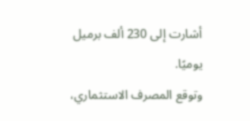أشارت إلى 230 ألف برميل يوميًا.
وتوقع المصرف الاستثماري،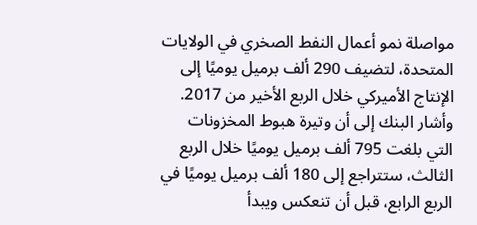مواصلة نمو أعمال النفط الصخري في الولايات المتحدة، لتضيف 290 ألف برميل يوميًا إلى الإنتاج الأميركي خلال الربع الأخير من 2017.
وأشار البنك إلى أن وتيرة هبوط المخزونات التي بلغت 795 ألف برميل يوميًا خلال الربع الثالث، ستتراجع إلى 180 ألف برميل يوميًا في الربع الرابع، قبل أن تنعكس ويبدأ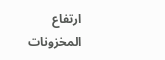ارتفاع المخزونات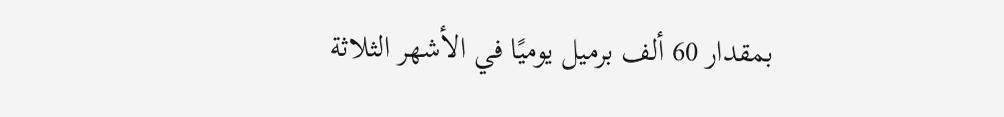بمقدار 60 ألف برميل يوميًا في الأشهر الثلاثة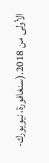الأولى من 2018.(سنغافورة، نيويورك-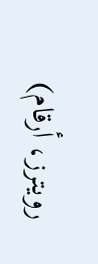رويترز، أرقام)